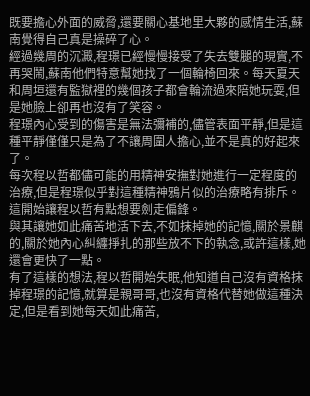既要擔心外面的威脅,還要關心基地里大夥的感情生活,蘇南覺得自己真是操碎了心。
經過幾周的沉澱,程璟已經慢慢接受了失去雙腿的現實,不再哭鬧,蘇南他們特意幫她找了一個輪椅回來。每天夏天和周垣還有監獄裡的幾個孩子都會輪流過來陪她玩耍,但是她臉上卻再也沒有了笑容。
程璟內心受到的傷害是無法彌補的,儘管表面平靜,但是這種平靜僅僅只是為了不讓周圍人擔心,並不是真的好起來了。
每次程以哲都儘可能的用精神安撫對她進行一定程度的治療,但是程璟似乎對這種精神鴉片似的治療略有排斥。
這開始讓程以哲有點想要劍走偏鋒。
與其讓她如此痛苦地活下去,不如抹掉她的記憶,關於景麒的,關於她內心糾纏掙扎的那些放不下的執念,或許這樣,她還會更快了一點。
有了這樣的想法,程以哲開始失眠,他知道自己沒有資格抹掉程璟的記憶,就算是親哥哥,也沒有資格代替她做這種決定,但是看到她每天如此痛苦,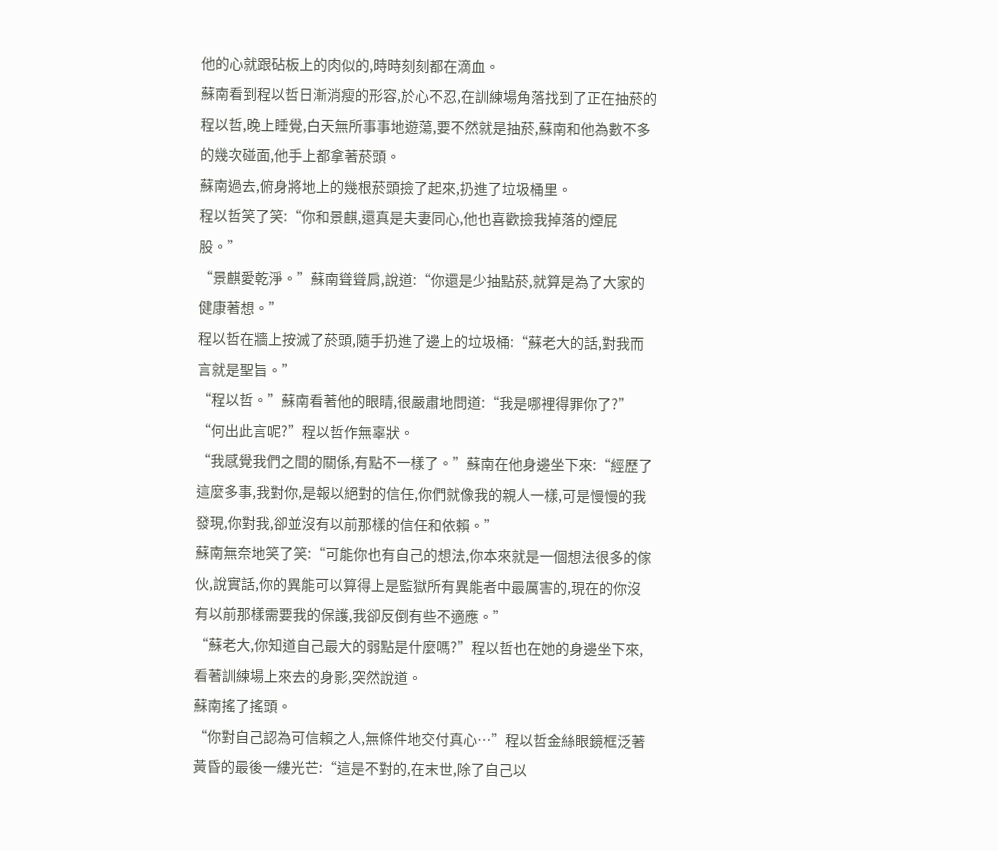他的心就跟砧板上的肉似的,時時刻刻都在滴血。
蘇南看到程以哲日漸消瘦的形容,於心不忍,在訓練場角落找到了正在抽菸的程以哲,晚上睡覺,白天無所事事地遊蕩,要不然就是抽菸,蘇南和他為數不多的幾次碰面,他手上都拿著菸頭。
蘇南過去,俯身將地上的幾根菸頭撿了起來,扔進了垃圾桶里。
程以哲笑了笑:“你和景麒,還真是夫妻同心,他也喜歡撿我掉落的煙屁股。”
“景麒愛乾淨。”蘇南聳聳肩,說道:“你還是少抽點菸,就算是為了大家的健康著想。”
程以哲在牆上按滅了菸頭,隨手扔進了邊上的垃圾桶:“蘇老大的話,對我而言就是聖旨。”
“程以哲。”蘇南看著他的眼睛,很嚴肅地問道:“我是哪裡得罪你了?”
“何出此言呢?”程以哲作無辜狀。
“我感覺我們之間的關係,有點不一樣了。”蘇南在他身邊坐下來:“經歷了這麼多事,我對你,是報以絕對的信任,你們就像我的親人一樣,可是慢慢的我發現,你對我,卻並沒有以前那樣的信任和依賴。”
蘇南無奈地笑了笑:“可能你也有自己的想法,你本來就是一個想法很多的傢伙,說實話,你的異能可以算得上是監獄所有異能者中最厲害的,現在的你沒有以前那樣需要我的保護,我卻反倒有些不適應。”
“蘇老大,你知道自己最大的弱點是什麼嗎?”程以哲也在她的身邊坐下來,看著訓練場上來去的身影,突然說道。
蘇南搖了搖頭。
“你對自己認為可信賴之人,無條件地交付真心…”程以哲金絲眼鏡框泛著黃昏的最後一縷光芒:“這是不對的,在末世,除了自己以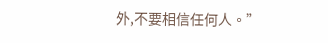外,不要相信任何人。”